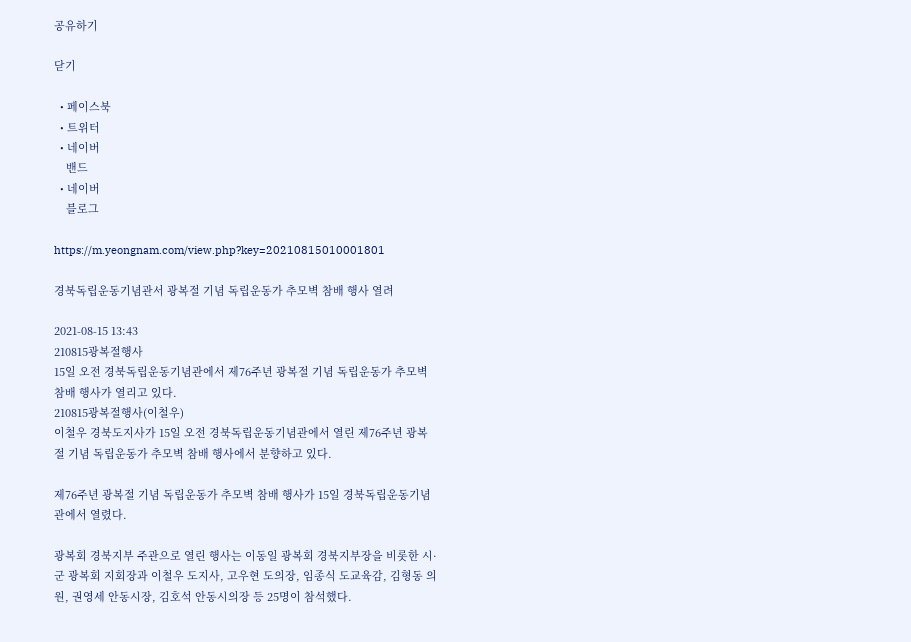공유하기

닫기

  • 페이스북
  • 트위터
  • 네이버
    밴드
  • 네이버
    블로그

https://m.yeongnam.com/view.php?key=20210815010001801

경북독립운동기념관서 광복절 기념 독립운동가 추모벽 참배 행사 열려

2021-08-15 13:43
210815광복절행사
15일 오전 경북독립운동기념관에서 제76주년 광복절 기념 독립운동가 추모벽 참배 행사가 열리고 있다.
210815광복절행사(이철우)
이철우 경북도지사가 15일 오전 경북독립운동기념관에서 열린 제76주년 광복절 기념 독립운동가 추모벽 참배 행사에서 분향하고 있다.

제76주년 광복절 기념 독립운동가 추모벽 참배 행사가 15일 경북독립운동기념관에서 열렸다.

광복회 경북지부 주관으로 열린 행사는 이동일 광복회 경북지부장을 비롯한 시·군 광복회 지회장과 이철우 도지사, 고우현 도의장, 임종식 도교육감, 김형동 의원, 권영세 안동시장, 김호석 안동시의장 등 25명이 참석했다.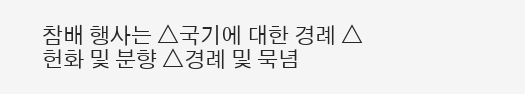참배 행사는 △국기에 대한 경례 △헌화 및 분향 △경례 및 묵념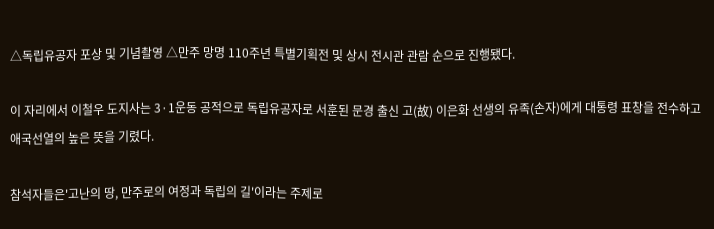△독립유공자 포상 및 기념촬영 △만주 망명 110주년 특별기획전 및 상시 전시관 관람 순으로 진행됐다.

이 자리에서 이철우 도지사는 3·1운동 공적으로 독립유공자로 서훈된 문경 출신 고(故) 이은화 선생의 유족(손자)에게 대통령 표창을 전수하고 애국선열의 높은 뜻을 기렸다.

참석자들은'고난의 땅, 만주로의 여정과 독립의 길'이라는 주제로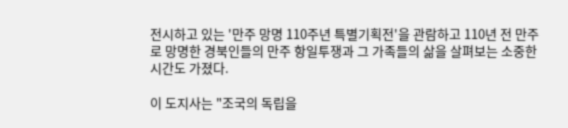전시하고 있는 '만주 망명 110주년 특별기획전'을 관람하고 110년 전 만주로 망명한 경북인들의 만주 항일투쟁과 그 가족들의 삶을 살펴보는 소중한 시간도 가졌다.

이 도지사는 "조국의 독립을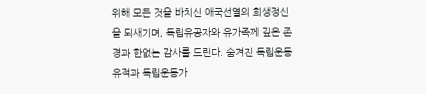위해 모든 것을 바치신 애국선열의 희생정신을 되새기며, 독립유공자와 유가족께 깊은 존경과 한없는 감사를 드린다. 숨겨진 독립운동 유적과 독립운동가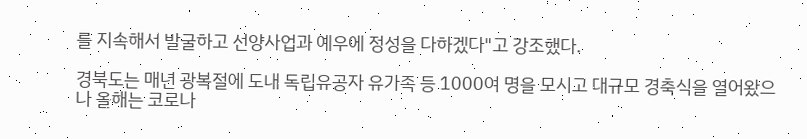를 지속해서 발굴하고 선양사업과 예우에 정성을 다하겠다"고 강조했다.

경북도는 매년 광복절에 도내 독립유공자 유가족 등 1000여 명을 모시고 대규모 경축식을 열어왔으나 올해는 코로나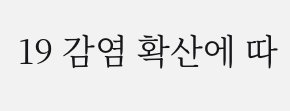19 감염 확산에 따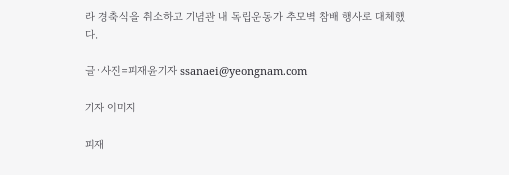라 경축식을 취소하고 기념관 내 독립운동가 추모벽 참배 행사로 대체했다.

글·사진=피재윤기자 ssanaei@yeongnam.com

기자 이미지

피재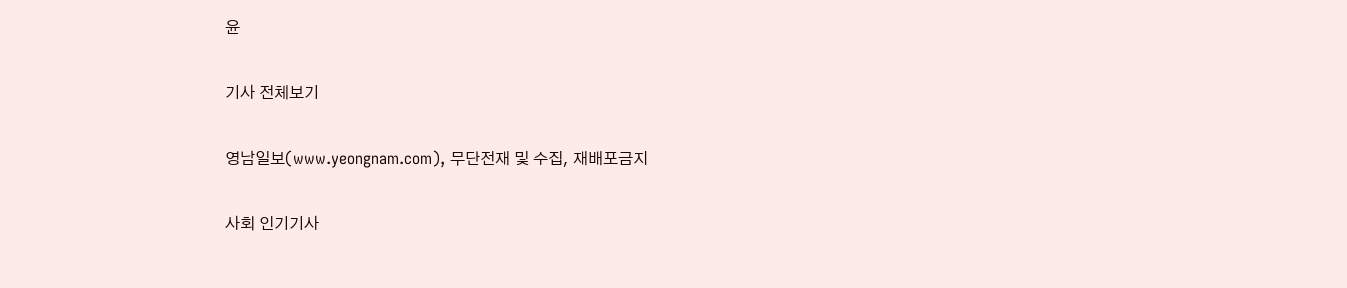윤

기사 전체보기

영남일보(www.yeongnam.com), 무단전재 및 수집, 재배포금지

사회 인기기사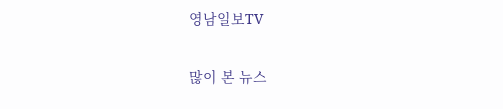영남일보TV

많이 본 뉴스